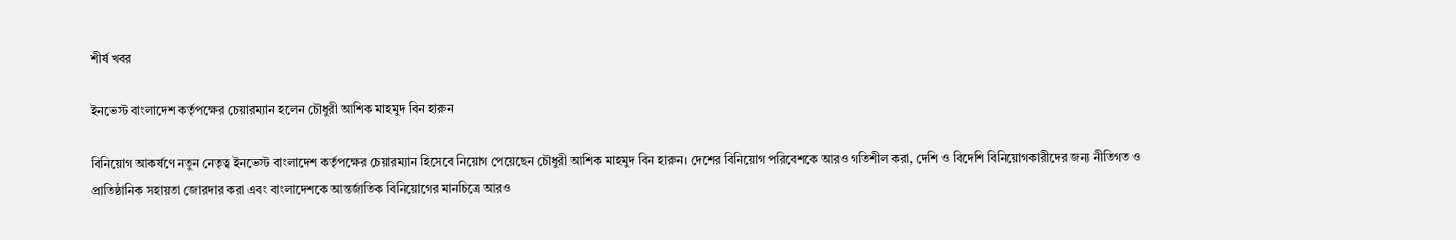শীর্ষ খবর

ইনভেস্ট বাংলাদেশ কর্তৃপক্ষের চেয়ারম্যান হলেন চৌধুরী আশিক মাহমুদ বিন হারুন

বিনিয়োগ আকর্ষণে নতুন নেতৃত্ব ইনভেস্ট বাংলাদেশ কর্তৃপক্ষের চেয়ারম্যান হিসেবে নিয়োগ পেয়েছেন চৌধুরী আশিক মাহমুদ বিন হারুন। দেশের বিনিয়োগ পরিবেশকে আরও গতিশীল করা, দেশি ও বিদেশি বিনিয়োগকারীদের জন্য নীতিগত ও প্রাতিষ্ঠানিক সহায়তা জোরদার করা এবং বাংলাদেশকে আন্তর্জাতিক বিনিয়োগের মানচিত্রে আরও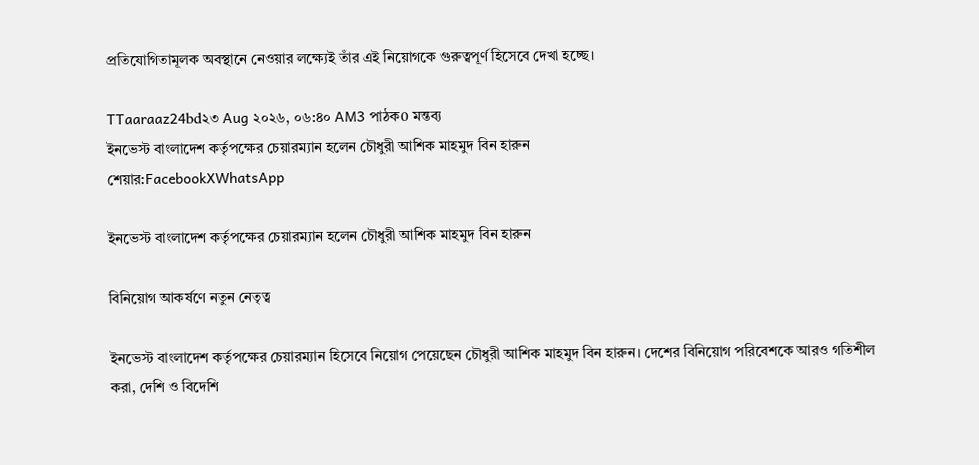প্রতিযোগিতামূলক অবস্থানে নেওয়ার লক্ষ্যেই তাঁর এই নিয়োগকে গুরুত্বপূর্ণ হিসেবে দেখা হচ্ছে।

TTaaraaz24bd২৩ Aug ২০২৬, ০৬:৪০ AM3 পাঠক0 মন্তব্য
ইনভেস্ট বাংলাদেশ কর্তৃপক্ষের চেয়ারম্যান হলেন চৌধুরী আশিক মাহমুদ বিন হারুন
শেয়ার:FacebookXWhatsApp

ইনভেস্ট বাংলাদেশ কর্তৃপক্ষের চেয়ারম্যান হলেন চৌধুরী আশিক মাহমুদ বিন হারুন

বিনিয়োগ আকর্ষণে নতুন নেতৃত্ব

ইনভেস্ট বাংলাদেশ কর্তৃপক্ষের চেয়ারম্যান হিসেবে নিয়োগ পেয়েছেন চৌধুরী আশিক মাহমুদ বিন হারুন। দেশের বিনিয়োগ পরিবেশকে আরও গতিশীল করা, দেশি ও বিদেশি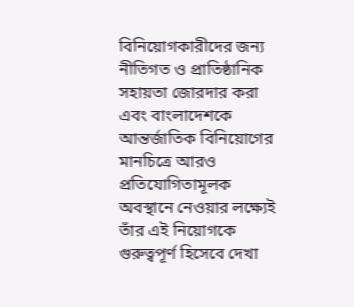বিনিয়োগকারীদের জন্য নীতিগত ও প্রাতিষ্ঠানিক সহায়তা জোরদার করা এবং বাংলাদেশকে আন্তর্জাতিক বিনিয়োগের মানচিত্রে আরও প্রতিযোগিতামূলক অবস্থানে নেওয়ার লক্ষ্যেই তাঁর এই নিয়োগকে গুরুত্বপূর্ণ হিসেবে দেখা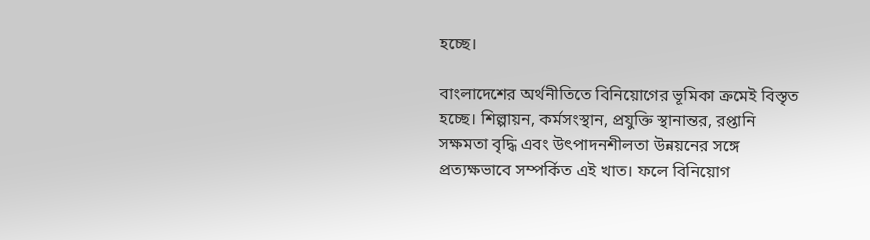হচ্ছে।

বাংলাদেশের অর্থনীতিতে বিনিয়োগের ভূমিকা ক্রমেই বিস্তৃত হচ্ছে। শিল্পায়ন, কর্মসংস্থান, প্রযুক্তি স্থানান্তর, রপ্তানি সক্ষমতা বৃদ্ধি এবং উৎপাদনশীলতা উন্নয়নের সঙ্গে প্রত্যক্ষভাবে সম্পর্কিত এই খাত। ফলে বিনিয়োগ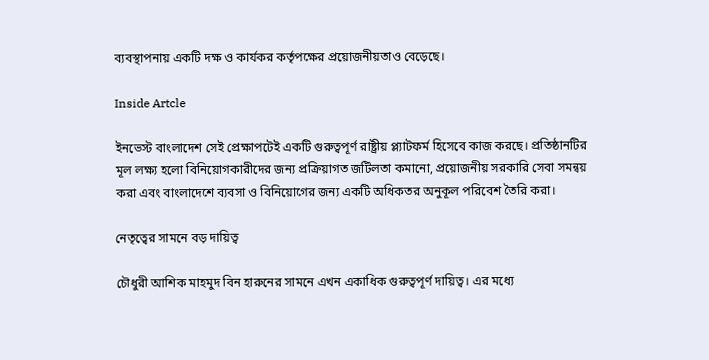ব্যবস্থাপনায় একটি দক্ষ ও কার্যকর কর্তৃপক্ষের প্রয়োজনীয়তাও বেড়েছে।

Inside Artcle

ইনভেস্ট বাংলাদেশ সেই প্রেক্ষাপটেই একটি গুরুত্বপূর্ণ রাষ্ট্রীয় প্ল্যাটফর্ম হিসেবে কাজ করছে। প্রতিষ্ঠানটির মূল লক্ষ্য হলো বিনিয়োগকারীদের জন্য প্রক্রিয়াগত জটিলতা কমানো, প্রয়োজনীয় সরকারি সেবা সমন্বয় করা এবং বাংলাদেশে ব্যবসা ও বিনিয়োগের জন্য একটি অধিকতর অনুকূল পরিবেশ তৈরি করা।

নেতৃত্বের সামনে বড় দায়িত্ব

চৌধুরী আশিক মাহমুদ বিন হারুনের সামনে এখন একাধিক গুরুত্বপূর্ণ দায়িত্ব। এর মধ্যে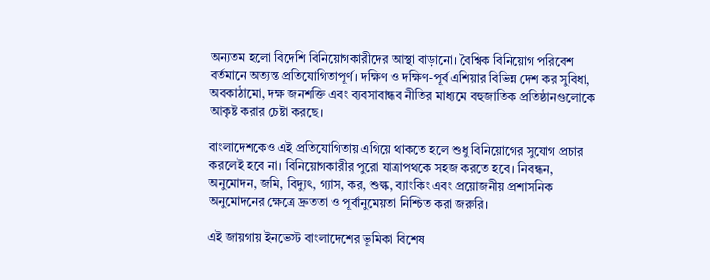অন্যতম হলো বিদেশি বিনিয়োগকারীদের আস্থা বাড়ানো। বৈশ্বিক বিনিয়োগ পরিবেশ বর্তমানে অত্যন্ত প্রতিযোগিতাপূর্ণ। দক্ষিণ ও দক্ষিণ-পূর্ব এশিয়ার বিভিন্ন দেশ কর সুবিধা, অবকাঠামো, দক্ষ জনশক্তি এবং ব্যবসাবান্ধব নীতির মাধ্যমে বহুজাতিক প্রতিষ্ঠানগুলোকে আকৃষ্ট করার চেষ্টা করছে।

বাংলাদেশকেও এই প্রতিযোগিতায় এগিয়ে থাকতে হলে শুধু বিনিয়োগের সুযোগ প্রচার করলেই হবে না। বিনিয়োগকারীর পুরো যাত্রাপথকে সহজ করতে হবে। নিবন্ধন, অনুমোদন, জমি, বিদ্যুৎ, গ্যাস, কর, শুল্ক, ব্যাংকিং এবং প্রয়োজনীয় প্রশাসনিক অনুমোদনের ক্ষেত্রে দ্রুততা ও পূর্বানুমেয়তা নিশ্চিত করা জরুরি।

এই জায়গায় ইনভেস্ট বাংলাদেশের ভূমিকা বিশেষ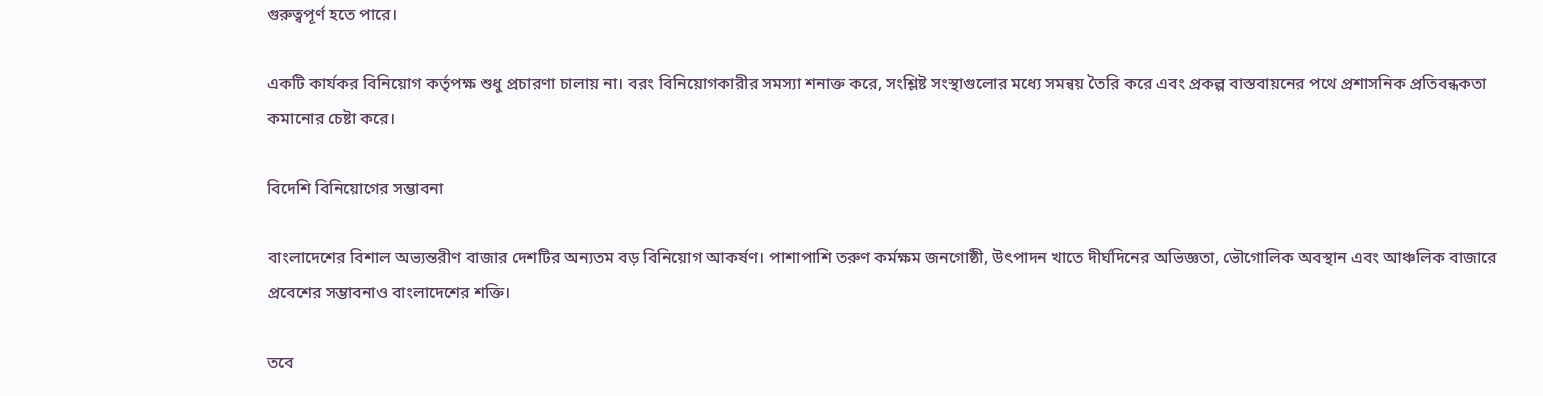গুরুত্বপূর্ণ হতে পারে।

একটি কার্যকর বিনিয়োগ কর্তৃপক্ষ শুধু প্রচারণা চালায় না। বরং বিনিয়োগকারীর সমস্যা শনাক্ত করে, সংশ্লিষ্ট সংস্থাগুলোর মধ্যে সমন্বয় তৈরি করে এবং প্রকল্প বাস্তবায়নের পথে প্রশাসনিক প্রতিবন্ধকতা কমানোর চেষ্টা করে।

বিদেশি বিনিয়োগের সম্ভাবনা

বাংলাদেশের বিশাল অভ্যন্তরীণ বাজার দেশটির অন্যতম বড় বিনিয়োগ আকর্ষণ। পাশাপাশি তরুণ কর্মক্ষম জনগোষ্ঠী, উৎপাদন খাতে দীর্ঘদিনের অভিজ্ঞতা, ভৌগোলিক অবস্থান এবং আঞ্চলিক বাজারে প্রবেশের সম্ভাবনাও বাংলাদেশের শক্তি।

তবে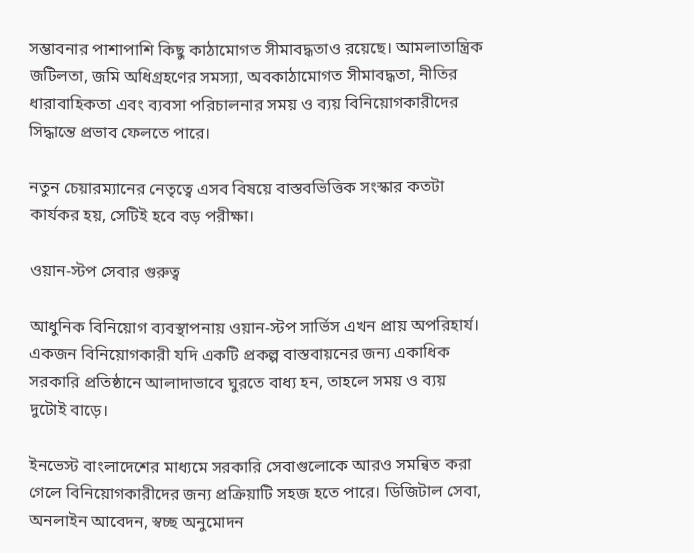সম্ভাবনার পাশাপাশি কিছু কাঠামোগত সীমাবদ্ধতাও রয়েছে। আমলাতান্ত্রিক জটিলতা, জমি অধিগ্রহণের সমস্যা, অবকাঠামোগত সীমাবদ্ধতা, নীতির ধারাবাহিকতা এবং ব্যবসা পরিচালনার সময় ও ব্যয় বিনিয়োগকারীদের সিদ্ধান্তে প্রভাব ফেলতে পারে।

নতুন চেয়ারম্যানের নেতৃত্বে এসব বিষয়ে বাস্তবভিত্তিক সংস্কার কতটা কার্যকর হয়, সেটিই হবে বড় পরীক্ষা।

ওয়ান-স্টপ সেবার গুরুত্ব

আধুনিক বিনিয়োগ ব্যবস্থাপনায় ওয়ান-স্টপ সার্ভিস এখন প্রায় অপরিহার্য। একজন বিনিয়োগকারী যদি একটি প্রকল্প বাস্তবায়নের জন্য একাধিক সরকারি প্রতিষ্ঠানে আলাদাভাবে ঘুরতে বাধ্য হন, তাহলে সময় ও ব্যয় দুটোই বাড়ে।

ইনভেস্ট বাংলাদেশের মাধ্যমে সরকারি সেবাগুলোকে আরও সমন্বিত করা গেলে বিনিয়োগকারীদের জন্য প্রক্রিয়াটি সহজ হতে পারে। ডিজিটাল সেবা, অনলাইন আবেদন, স্বচ্ছ অনুমোদন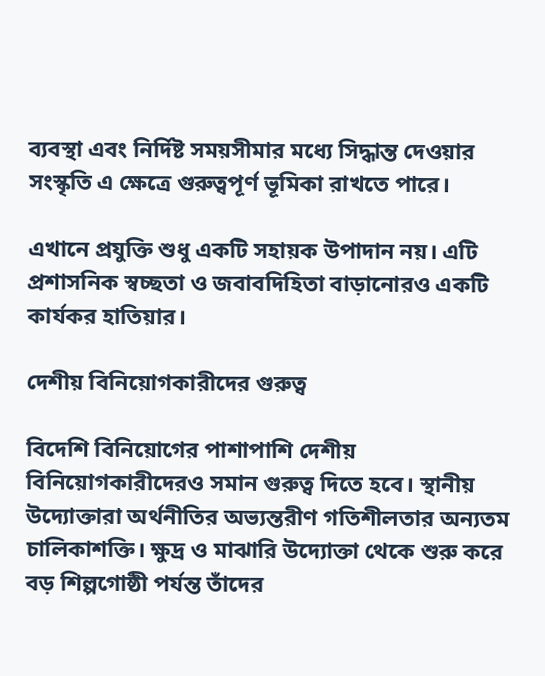ব্যবস্থা এবং নির্দিষ্ট সময়সীমার মধ্যে সিদ্ধান্ত দেওয়ার সংস্কৃতি এ ক্ষেত্রে গুরুত্বপূর্ণ ভূমিকা রাখতে পারে।

এখানে প্রযুক্তি শুধু একটি সহায়ক উপাদান নয়। এটি প্রশাসনিক স্বচ্ছতা ও জবাবদিহিতা বাড়ানোরও একটি কার্যকর হাতিয়ার।

দেশীয় বিনিয়োগকারীদের গুরুত্ব

বিদেশি বিনিয়োগের পাশাপাশি দেশীয় বিনিয়োগকারীদেরও সমান গুরুত্ব দিতে হবে। স্থানীয় উদ্যোক্তারা অর্থনীতির অভ্যন্তরীণ গতিশীলতার অন্যতম চালিকাশক্তি। ক্ষুদ্র ও মাঝারি উদ্যোক্তা থেকে শুরু করে বড় শিল্পগোষ্ঠী পর্যন্ত তাঁদের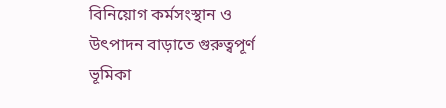বিনিয়োগ কর্মসংস্থান ও উৎপাদন বাড়াতে গুরুত্বপূর্ণ ভূমিকা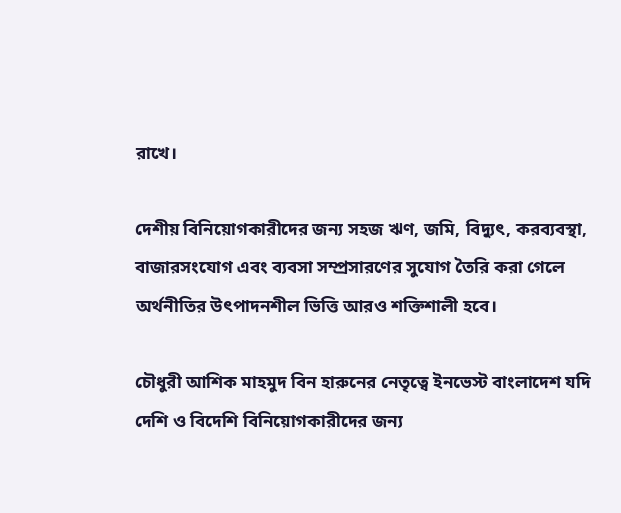রাখে।

দেশীয় বিনিয়োগকারীদের জন্য সহজ ঋণ, জমি, বিদ্যুৎ, করব্যবস্থা, বাজারসংযোগ এবং ব্যবসা সম্প্রসারণের সুযোগ তৈরি করা গেলে অর্থনীতির উৎপাদনশীল ভিত্তি আরও শক্তিশালী হবে।

চৌধুরী আশিক মাহমুদ বিন হারুনের নেতৃত্বে ইনভেস্ট বাংলাদেশ যদি দেশি ও বিদেশি বিনিয়োগকারীদের জন্য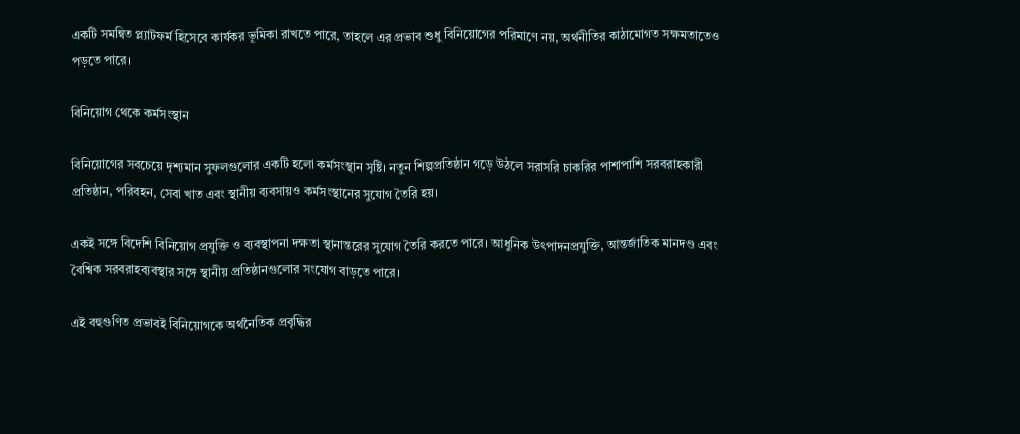একটি সমন্বিত প্ল্যাটফর্ম হিসেবে কার্যকর ভূমিকা রাখতে পারে, তাহলে এর প্রভাব শুধু বিনিয়োগের পরিমাণে নয়, অর্থনীতির কাঠামোগত সক্ষমতাতেও পড়তে পারে।

বিনিয়োগ থেকে কর্মসংস্থান

বিনিয়োগের সবচেয়ে দৃশ্যমান সুফলগুলোর একটি হলো কর্মসংস্থান সৃষ্টি। নতুন শিল্পপ্রতিষ্ঠান গড়ে উঠলে সরাসরি চাকরির পাশাপাশি সরবরাহকারী প্রতিষ্ঠান, পরিবহন, সেবা খাত এবং স্থানীয় ব্যবসায়ও কর্মসংস্থানের সুযোগ তৈরি হয়।

একই সঙ্গে বিদেশি বিনিয়োগ প্রযুক্তি ও ব্যবস্থাপনা দক্ষতা স্থানান্তরের সুযোগ তৈরি করতে পারে। আধুনিক উৎপাদনপ্রযুক্তি, আন্তর্জাতিক মানদণ্ড এবং বৈশ্বিক সরবরাহব্যবস্থার সঙ্গে স্থানীয় প্রতিষ্ঠানগুলোর সংযোগ বাড়তে পারে।

এই বহুগুণিত প্রভাবই বিনিয়োগকে অর্থনৈতিক প্রবৃদ্ধির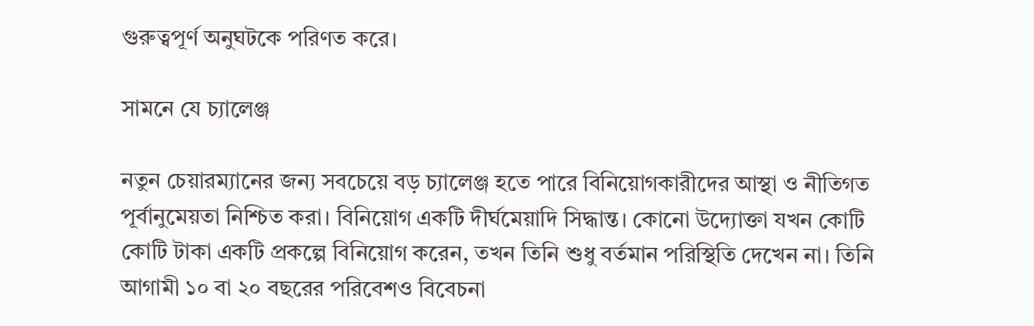গুরুত্বপূর্ণ অনুঘটকে পরিণত করে।

সামনে যে চ্যালেঞ্জ

নতুন চেয়ারম্যানের জন্য সবচেয়ে বড় চ্যালেঞ্জ হতে পারে বিনিয়োগকারীদের আস্থা ও নীতিগত পূর্বানুমেয়তা নিশ্চিত করা। বিনিয়োগ একটি দীর্ঘমেয়াদি সিদ্ধান্ত। কোনো উদ্যোক্তা যখন কোটি কোটি টাকা একটি প্রকল্পে বিনিয়োগ করেন, তখন তিনি শুধু বর্তমান পরিস্থিতি দেখেন না। তিনি আগামী ১০ বা ২০ বছরের পরিবেশও বিবেচনা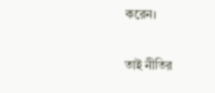করেন।

তাই নীতির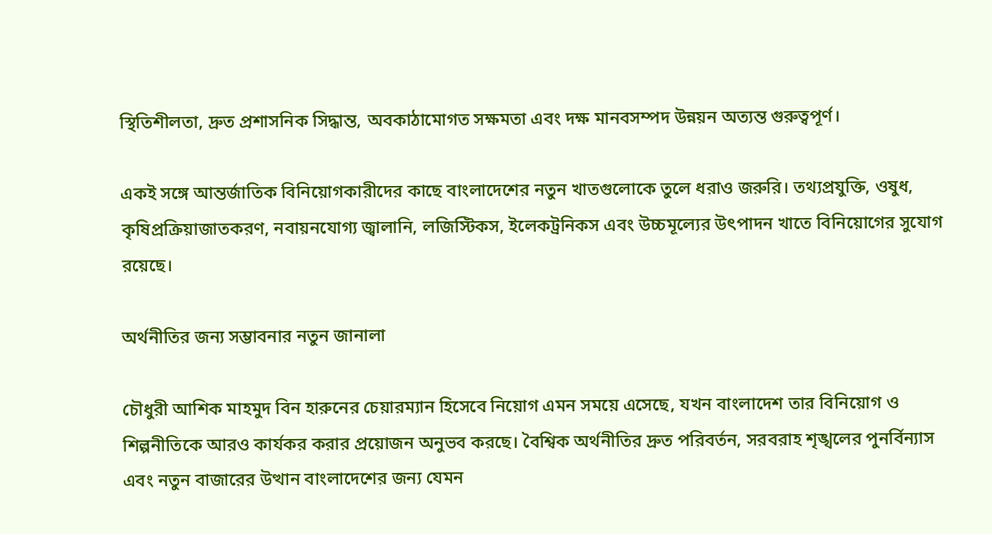স্থিতিশীলতা, দ্রুত প্রশাসনিক সিদ্ধান্ত, অবকাঠামোগত সক্ষমতা এবং দক্ষ মানবসম্পদ উন্নয়ন অত্যন্ত গুরুত্বপূর্ণ।

একই সঙ্গে আন্তর্জাতিক বিনিয়োগকারীদের কাছে বাংলাদেশের নতুন খাতগুলোকে তুলে ধরাও জরুরি। তথ্যপ্রযুক্তি, ওষুধ, কৃষিপ্রক্রিয়াজাতকরণ, নবায়নযোগ্য জ্বালানি, লজিস্টিকস, ইলেকট্রনিকস এবং উচ্চমূল্যের উৎপাদন খাতে বিনিয়োগের সুযোগ রয়েছে।

অর্থনীতির জন্য সম্ভাবনার নতুন জানালা

চৌধুরী আশিক মাহমুদ বিন হারুনের চেয়ারম্যান হিসেবে নিয়োগ এমন সময়ে এসেছে, যখন বাংলাদেশ তার বিনিয়োগ ও শিল্পনীতিকে আরও কার্যকর করার প্রয়োজন অনুভব করছে। বৈশ্বিক অর্থনীতির দ্রুত পরিবর্তন, সরবরাহ শৃঙ্খলের পুনর্বিন্যাস এবং নতুন বাজারের উত্থান বাংলাদেশের জন্য যেমন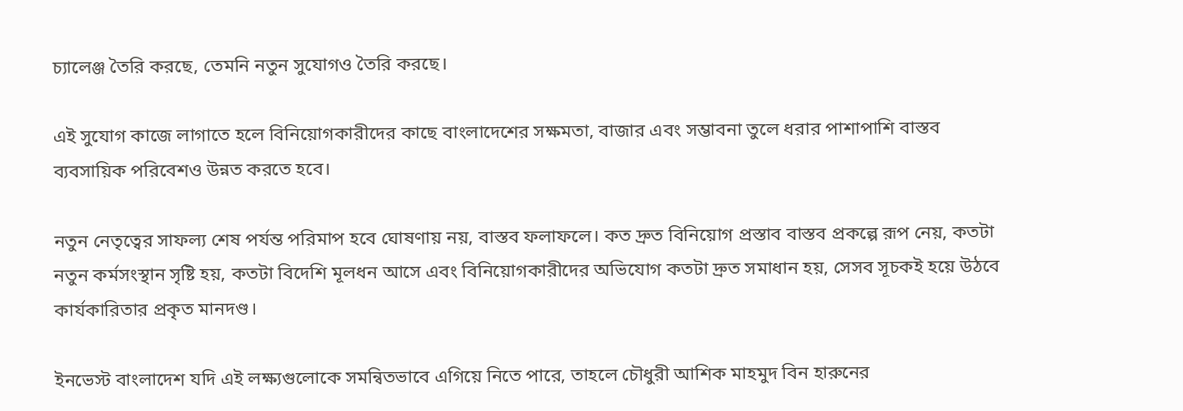চ্যালেঞ্জ তৈরি করছে, তেমনি নতুন সুযোগও তৈরি করছে।

এই সুযোগ কাজে লাগাতে হলে বিনিয়োগকারীদের কাছে বাংলাদেশের সক্ষমতা, বাজার এবং সম্ভাবনা তুলে ধরার পাশাপাশি বাস্তব ব্যবসায়িক পরিবেশও উন্নত করতে হবে।

নতুন নেতৃত্বের সাফল্য শেষ পর্যন্ত পরিমাপ হবে ঘোষণায় নয়, বাস্তব ফলাফলে। কত দ্রুত বিনিয়োগ প্রস্তাব বাস্তব প্রকল্পে রূপ নেয়, কতটা নতুন কর্মসংস্থান সৃষ্টি হয়, কতটা বিদেশি মূলধন আসে এবং বিনিয়োগকারীদের অভিযোগ কতটা দ্রুত সমাধান হয়, সেসব সূচকই হয়ে উঠবে কার্যকারিতার প্রকৃত মানদণ্ড।

ইনভেস্ট বাংলাদেশ যদি এই লক্ষ্যগুলোকে সমন্বিতভাবে এগিয়ে নিতে পারে, তাহলে চৌধুরী আশিক মাহমুদ বিন হারুনের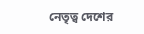নেতৃত্ব দেশের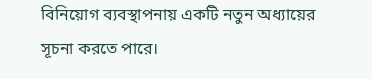বিনিয়োগ ব্যবস্থাপনায় একটি নতুন অধ্যায়ের সূচনা করতে পারে।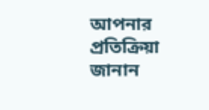আপনার প্রতিক্রিয়া জানান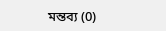মন্তব্য (0)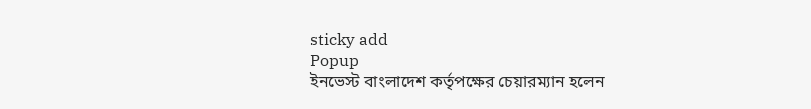sticky add
Popup
ইনভেস্ট বাংলাদেশ কর্তৃপক্ষের চেয়ারম্যান হলেন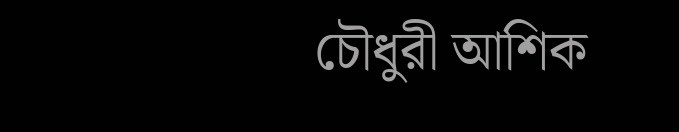চৌধুরী আশিক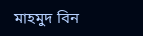মাহমুদ বিন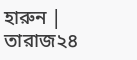হারুন | তারাজ২৪